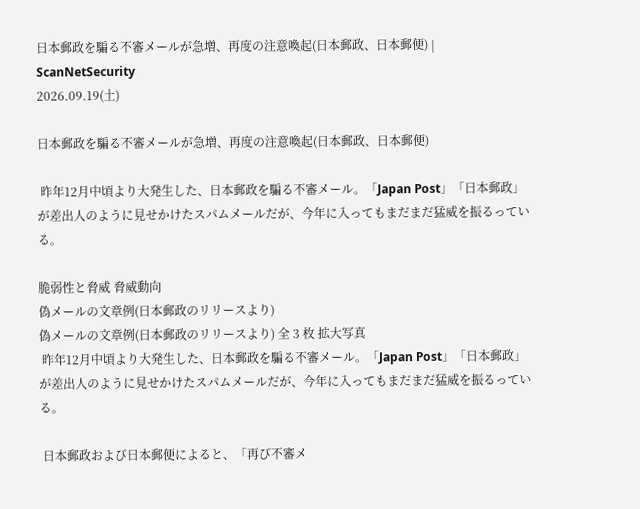日本郵政を騙る不審メールが急増、再度の注意喚起(日本郵政、日本郵便) | ScanNetSecurity
2026.09.19(土)

日本郵政を騙る不審メールが急増、再度の注意喚起(日本郵政、日本郵便)

 昨年12月中頃より大発生した、日本郵政を騙る不審メール。「Japan Post」「日本郵政」が差出人のように見せかけたスパムメールだが、今年に入ってもまだまだ猛威を振るっている。

脆弱性と脅威 脅威動向
偽メールの文章例(日本郵政のリリースより)
偽メールの文章例(日本郵政のリリースより) 全 3 枚 拡大写真
 昨年12月中頃より大発生した、日本郵政を騙る不審メール。「Japan Post」「日本郵政」が差出人のように見せかけたスパムメールだが、今年に入ってもまだまだ猛威を振るっている。

 日本郵政および日本郵便によると、「再び不審メ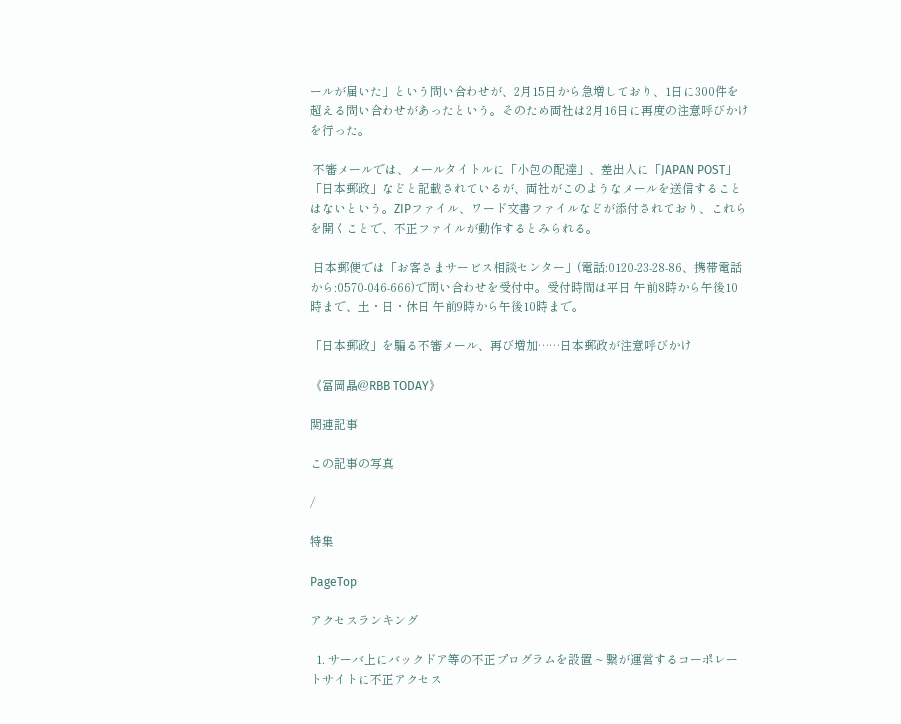ールが届いた」という問い合わせが、2月15日から急増しており、1日に300件を超える問い合わせがあったという。そのため両社は2月16日に再度の注意呼びかけを行った。

 不審メールでは、メールタイトルに「小包の配達」、差出人に「JAPAN POST」「日本郵政」などと記載されているが、両社がこのようなメールを送信することはないという。ZIPファイル、ワード文書ファイルなどが添付されており、これらを開くことで、不正ファイルが動作するとみられる。

 日本郵便では「お客さまサービス相談センター」(電話:0120-23-28-86、携帯電話から:0570-046-666)で問い合わせを受付中。受付時間は平日 午前8時から午後10時まで、土・日・休日 午前9時から午後10時まで。

「日本郵政」を騙る不審メール、再び増加……日本郵政が注意呼びかけ

《冨岡晶@RBB TODAY》

関連記事

この記事の写真

/

特集

PageTop

アクセスランキング

  1. サーバ上にバックドア等の不正プログラムを設置 ~ 繋が運営するコーポレートサイトに不正アクセス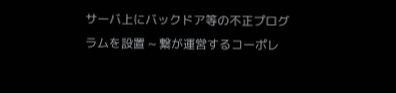サーバ上にバックドア等の不正プログラムを設置 ~ 繋が運営するコーポレ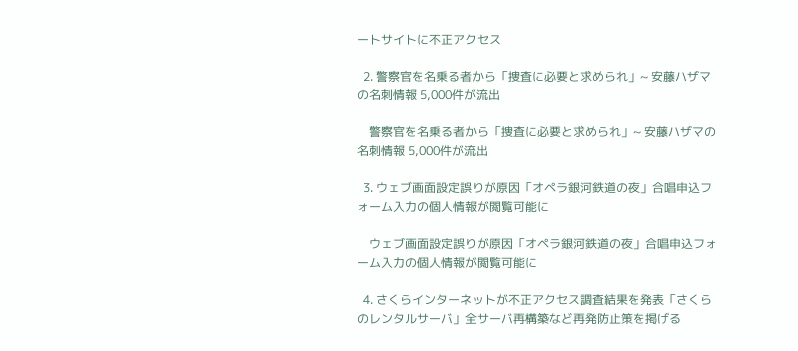ートサイトに不正アクセス

  2. 警察官を名乗る者から「捜査に必要と求められ」~ 安藤ハザマの名刺情報 5,000件が流出

    警察官を名乗る者から「捜査に必要と求められ」~ 安藤ハザマの名刺情報 5,000件が流出

  3. ウェブ画面設定誤りが原因「オペラ銀河鉄道の夜」合唱申込フォーム入力の個人情報が閲覧可能に

    ウェブ画面設定誤りが原因「オペラ銀河鉄道の夜」合唱申込フォーム入力の個人情報が閲覧可能に

  4. さくらインターネットが不正アクセス調査結果を発表「さくらのレンタルサーバ」全サーバ再構築など再発防止策を掲げる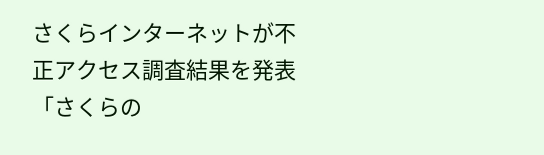さくらインターネットが不正アクセス調査結果を発表「さくらの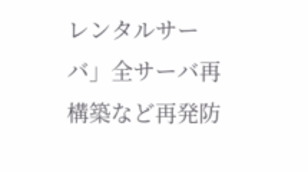レンタルサーバ」全サーバ再構築など再発防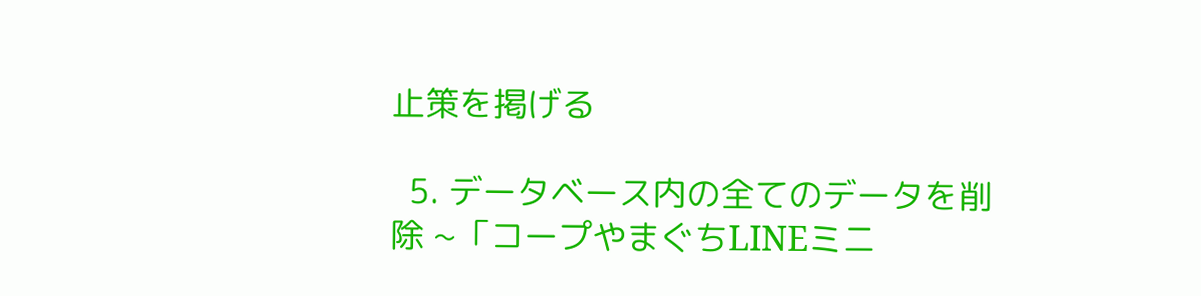止策を掲げる

  5. データベース内の全てのデータを削除 ~「コープやまぐちLINEミニ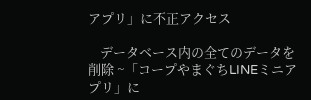アプリ」に不正アクセス

    データベース内の全てのデータを削除 ~「コープやまぐちLINEミニアプリ」に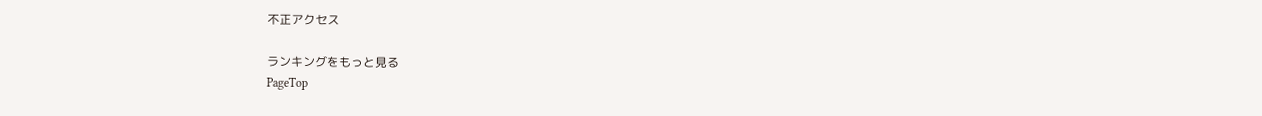不正アクセス

ランキングをもっと見る
PageTop